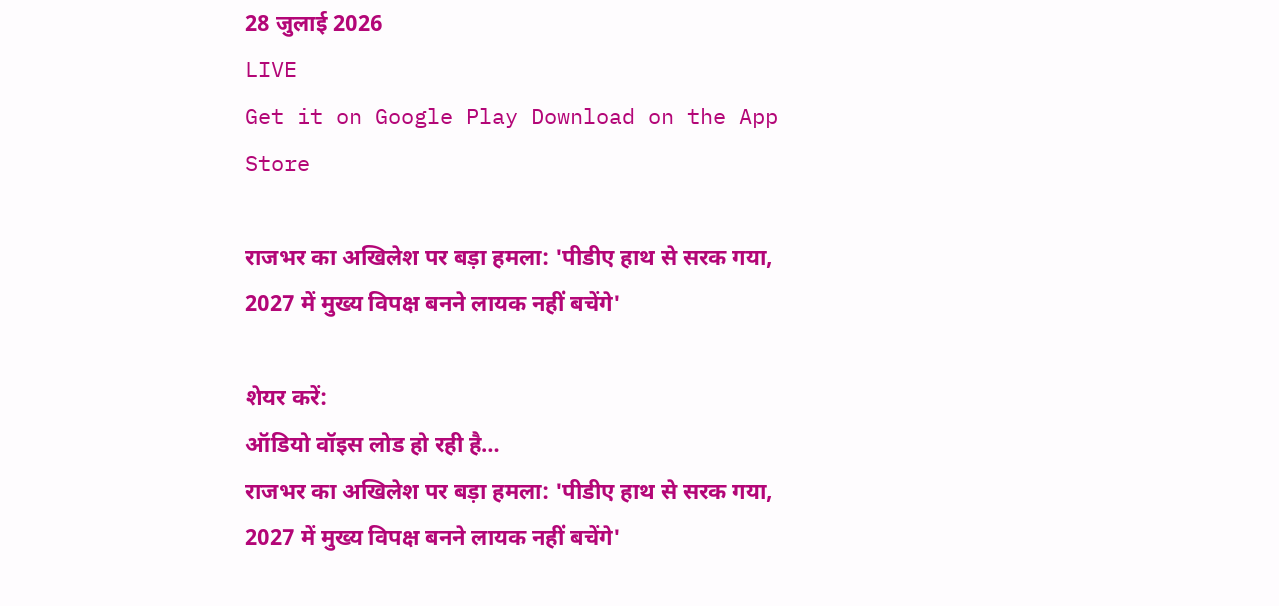28 जुलाई 2026
LIVE
Get it on Google Play Download on the App Store

राजभर का अखिलेश पर बड़ा हमला: 'पीडीए हाथ से सरक गया, 2027 में मुख्य विपक्ष बनने लायक नहीं बचेंगे'

शेयर करें:
ऑडियो वॉइस लोड हो रही है…
राजभर का अखिलेश पर बड़ा हमला: 'पीडीए हाथ से सरक गया, 2027 में मुख्य विपक्ष बनने लायक नहीं बचेंगे'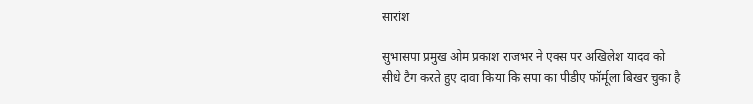सारांश

सुभासपा प्रमुख ओम प्रकाश राजभर ने एक्स पर अखिलेश यादव को सीधे टैग करते हुए दावा किया कि सपा का पीडीए फॉर्मूला बिखर चुका है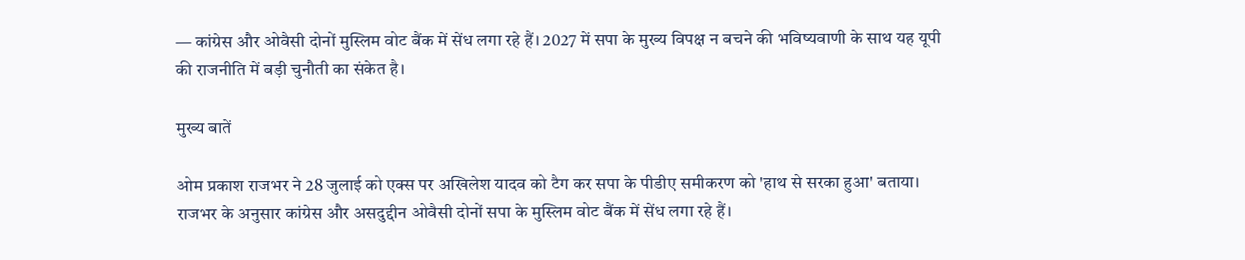— कांग्रेस और ओवैसी दोनों मुस्लिम वोट बैंक में सेंध लगा रहे हैं। 2027 में सपा के मुख्य विपक्ष न बचने की भविष्यवाणी के साथ यह यूपी की राजनीति में बड़ी चुनौती का संकेत है।

मुख्य बातें

ओम प्रकाश राजभर ने 28 जुलाई को एक्स पर अखिलेश यादव को टैग कर सपा के पीडीए समीकरण को 'हाथ से सरका हुआ' बताया।
राजभर के अनुसार कांग्रेस और असदुद्दीन ओवैसी दोनों सपा के मुस्लिम वोट बैंक में सेंध लगा रहे हैं।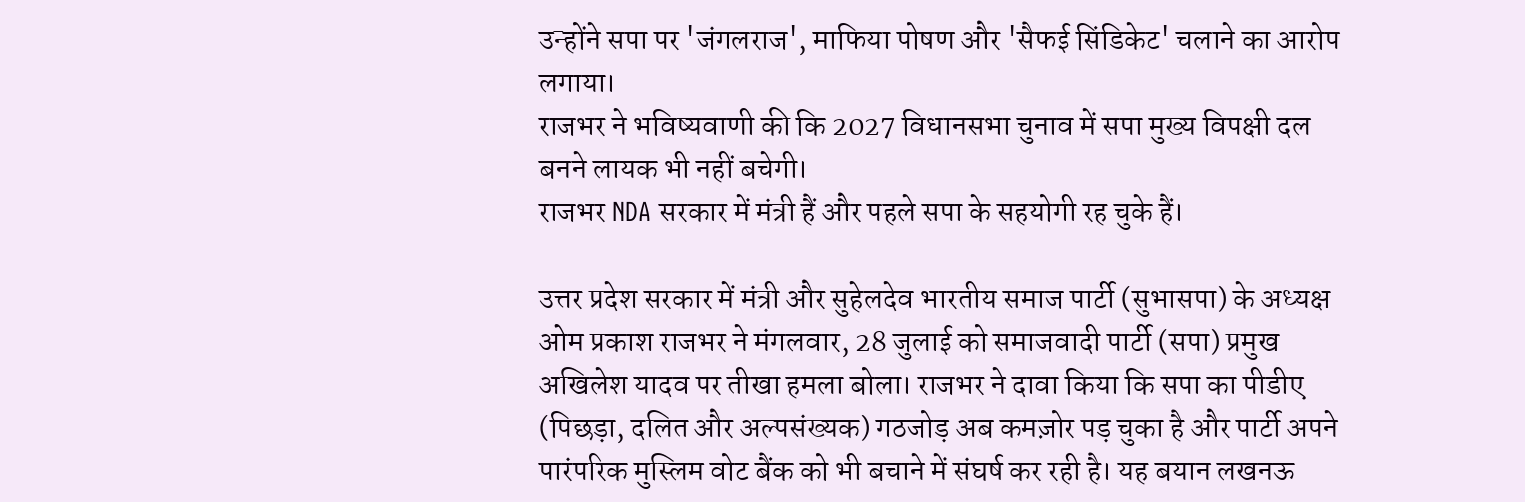उन्होंने सपा पर 'जंगलराज', माफिया पोषण और 'सैफई सिंडिकेट' चलाने का आरोप लगाया।
राजभर ने भविष्यवाणी की कि 2027 विधानसभा चुनाव में सपा मुख्य विपक्षी दल बनने लायक भी नहीं बचेगी।
राजभर NDA सरकार में मंत्री हैं और पहले सपा के सहयोगी रह चुके हैं।

उत्तर प्रदेश सरकार में मंत्री और सुहेलदेव भारतीय समाज पार्टी (सुभासपा) के अध्यक्ष ओम प्रकाश राजभर ने मंगलवार, 28 जुलाई को समाजवादी पार्टी (सपा) प्रमुख अखिलेश यादव पर तीखा हमला बोला। राजभर ने दावा किया कि सपा का पीडीए (पिछड़ा, दलित और अल्पसंख्यक) गठजोड़ अब कमज़ोर पड़ चुका है और पार्टी अपने पारंपरिक मुस्लिम वोट बैंक को भी बचाने में संघर्ष कर रही है। यह बयान लखनऊ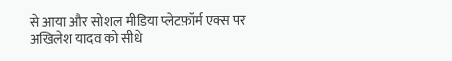से आया और सोशल मीडिया प्लेटफ़ॉर्म एक्स पर अखिलेश यादव को सीधे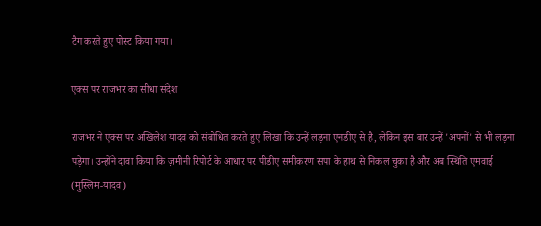टैग करते हुए पोस्ट किया गया।

एक्स पर राजभर का सीधा संदेश

राजभर ने एक्स पर अखिलेश यादव को संबोधित करते हुए लिखा कि उन्हें लड़ना एनडीए से है, लेकिन इस बार उन्हें 'अपनों' से भी लड़ना पड़ेगा। उन्होंने दावा किया कि ज़मीनी रिपोर्ट के आधार पर पीडीए समीकरण सपा के हाथ से निकल चुका है और अब स्थिति एमवाई (मुस्लिम-यादव)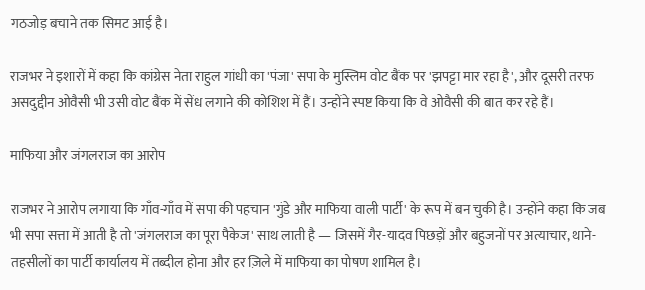गठजोड़ बचाने तक सिमट आई है।

राजभर ने इशारों में कहा कि कांग्रेस नेता राहुल गांधी का 'पंजा' सपा के मुस्लिम वोट बैंक पर 'झपट्टा मार रहा है', और दूसरी तरफ असदुद्दीन ओवैसी भी उसी वोट बैंक में सेंध लगाने की कोशिश में हैं। उन्होंने स्पष्ट किया कि वे ओवैसी की बात कर रहे हैं।

माफिया और जंगलराज का आरोप

राजभर ने आरोप लगाया कि गाँव-गाँव में सपा की पहचान 'गुंडे और माफिया वाली पार्टी' के रूप में बन चुकी है। उन्होंने कहा कि जब भी सपा सत्ता में आती है तो 'जंगलराज का पूरा पैकेज' साथ लाती है — जिसमें गैर-यादव पिछड़ों और बहुजनों पर अत्याचार, थाने-तहसीलों का पार्टी कार्यालय में तब्दील होना और हर ज़िले में माफिया का पोषण शामिल है।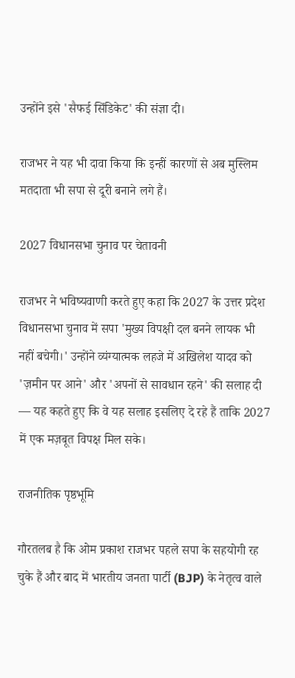उन्होंने इसे 'सैफई सिंडिकेट' की संज्ञा दी।

राजभर ने यह भी दावा किया कि इन्हीं कारणों से अब मुस्लिम मतदाता भी सपा से दूरी बनाने लगे हैं।

2027 विधानसभा चुनाव पर चेतावनी

राजभर ने भविष्यवाणी करते हुए कहा कि 2027 के उत्तर प्रदेश विधानसभा चुनाव में सपा 'मुख्य विपक्षी दल बनने लायक भी नहीं बचेगी।' उन्होंने व्यंग्यात्मक लहजे में अखिलेश यादव को 'ज़मीन पर आने' और 'अपनों से सावधान रहने' की सलाह दी — यह कहते हुए कि वे यह सलाह इसलिए दे रहे हैं ताकि 2027 में एक मज़बूत विपक्ष मिल सके।

राजनीतिक पृष्ठभूमि

गौरतलब है कि ओम प्रकाश राजभर पहले सपा के सहयोगी रह चुके हैं और बाद में भारतीय जनता पार्टी (BJP) के नेतृत्व वाले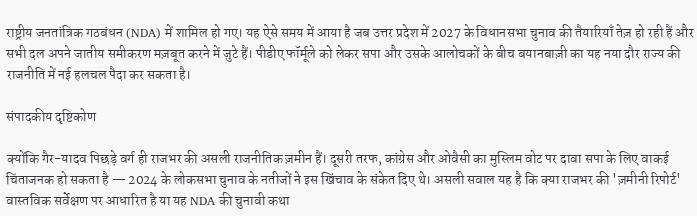राष्ट्रीय जनतांत्रिक गठबंधन (NDA) में शामिल हो गए। यह ऐसे समय में आया है जब उत्तर प्रदेश में 2027 के विधानसभा चुनाव की तैयारियाँ तेज़ हो रही हैं और सभी दल अपने जातीय समीकरण मज़बूत करने में जुटे हैं। पीडीए फॉर्मूले को लेकर सपा और उसके आलोचकों के बीच बयानबाज़ी का यह नया दौर राज्य की राजनीति में नई हलचल पैदा कर सकता है।

संपादकीय दृष्टिकोण

क्योंकि गैर-यादव पिछड़े वर्ग ही राजभर की असली राजनीतिक ज़मीन हैं। दूसरी तरफ, कांग्रेस और ओवैसी का मुस्लिम वोट पर दावा सपा के लिए वाकई चिंताजनक हो सकता है — 2024 के लोकसभा चुनाव के नतीजों ने इस खिंचाव के संकेत दिए थे। असली सवाल यह है कि क्या राजभर की 'ज़मीनी रिपोर्ट' वास्तविक सर्वेक्षण पर आधारित है या यह NDA की चुनावी कथा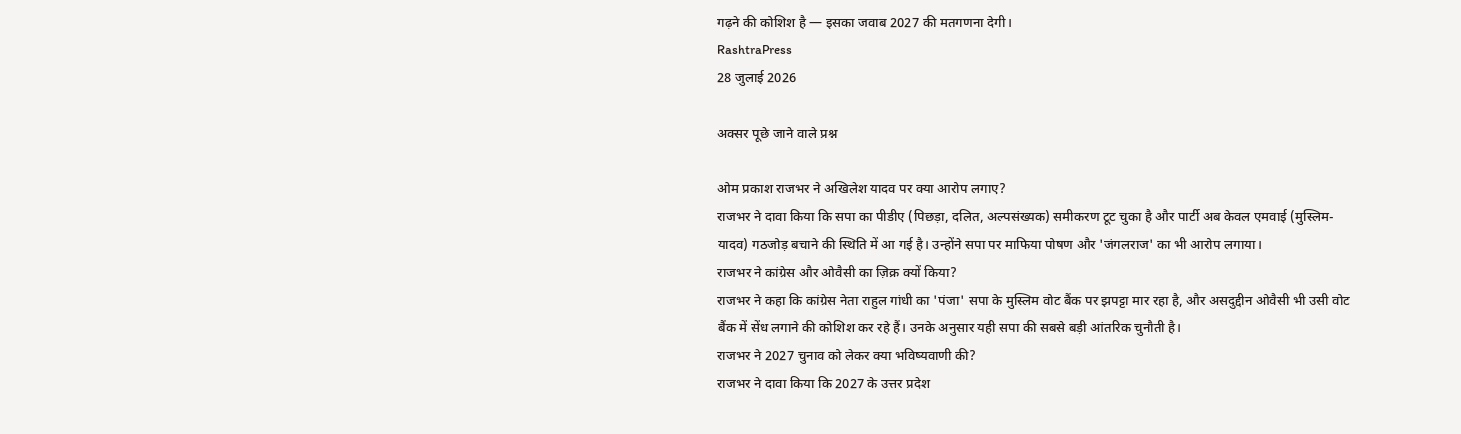गढ़ने की कोशिश है — इसका जवाब 2027 की मतगणना देगी।
RashtraPress
28 जुलाई 2026

अक्सर पूछे जाने वाले प्रश्न

ओम प्रकाश राजभर ने अखिलेश यादव पर क्या आरोप लगाए?
राजभर ने दावा किया कि सपा का पीडीए (पिछड़ा, दलित, अल्पसंख्यक) समीकरण टूट चुका है और पार्टी अब केवल एमवाई (मुस्लिम-यादव) गठजोड़ बचाने की स्थिति में आ गई है। उन्होंने सपा पर माफिया पोषण और 'जंगलराज' का भी आरोप लगाया।
राजभर ने कांग्रेस और ओवैसी का ज़िक्र क्यों किया?
राजभर ने कहा कि कांग्रेस नेता राहुल गांधी का 'पंजा' सपा के मुस्लिम वोट बैंक पर झपट्टा मार रहा है, और असदुद्दीन ओवैसी भी उसी वोट बैंक में सेंध लगाने की कोशिश कर रहे हैं। उनके अनुसार यही सपा की सबसे बड़ी आंतरिक चुनौती है।
राजभर ने 2027 चुनाव को लेकर क्या भविष्यवाणी की?
राजभर ने दावा किया कि 2027 के उत्तर प्रदेश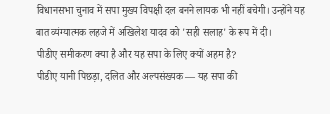विधानसभा चुनाव में सपा मुख्य विपक्षी दल बनने लायक भी नहीं बचेगी। उन्होंने यह बात व्यंग्यात्मक लहजे में अखिलेश यादव को 'सही सलाह' के रूप में दी।
पीडीए समीकरण क्या है और यह सपा के लिए क्यों अहम है?
पीडीए यानी पिछड़ा, दलित और अल्पसंख्यक — यह सपा की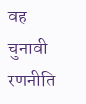वह चुनावी रणनीति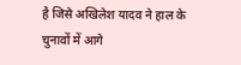है जिसे अखिलेश यादव ने हाल के चुनावों में आगे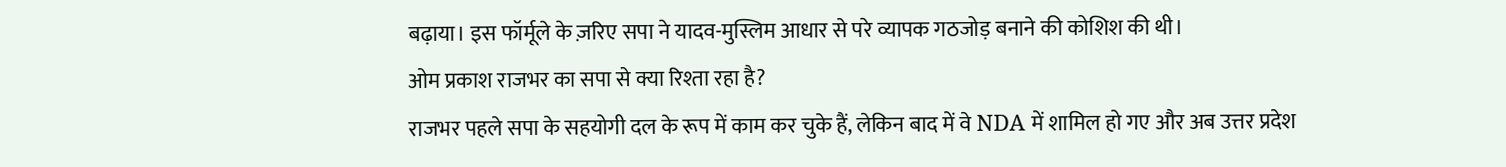बढ़ाया। इस फॉर्मूले के ज़रिए सपा ने यादव-मुस्लिम आधार से परे व्यापक गठजोड़ बनाने की कोशिश की थी।
ओम प्रकाश राजभर का सपा से क्या रिश्ता रहा है?
राजभर पहले सपा के सहयोगी दल के रूप में काम कर चुके हैं, लेकिन बाद में वे NDA में शामिल हो गए और अब उत्तर प्रदेश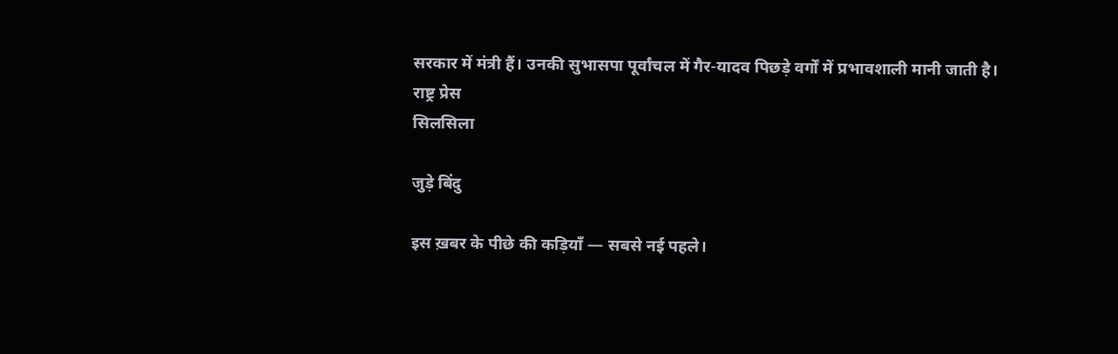सरकार में मंत्री हैं। उनकी सुभासपा पूर्वांचल में गैर-यादव पिछड़े वर्गों में प्रभावशाली मानी जाती है।
राष्ट्र प्रेस
सिलसिला

जुड़े बिंदु

इस ख़बर के पीछे की कड़ियाँ — सबसे नई पहले।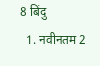8 बिंदु
  1. नवीनतम 2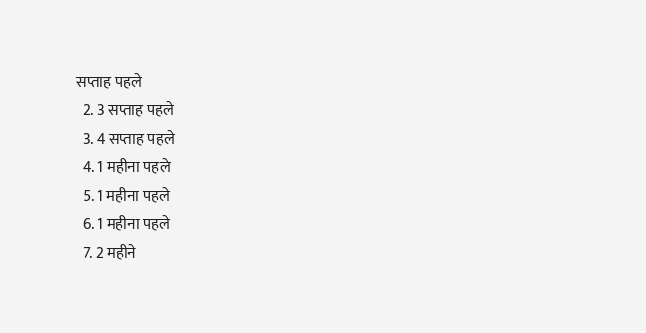सप्ताह पहले
  2. 3 सप्ताह पहले
  3. 4 सप्ताह पहले
  4. 1 महीना पहले
  5. 1 महीना पहले
  6. 1 महीना पहले
  7. 2 महीने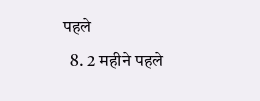पहले
  8. 2 महीने पहले